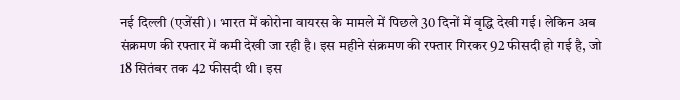नई दिल्ली (एजेंसी)। भारत में कोरोना वायरस के मामले में पिछले 30 दिनों में वृद्धि देखी गई। लेकिन अब संक्रमण की रफ्तार में कमी देखी जा रही है। इस महीने संक्रमण की रफ्तार गिरकर 92 फीसदी हो गई है, जो 18 सितंबर तक 42 फीसदी थी। इस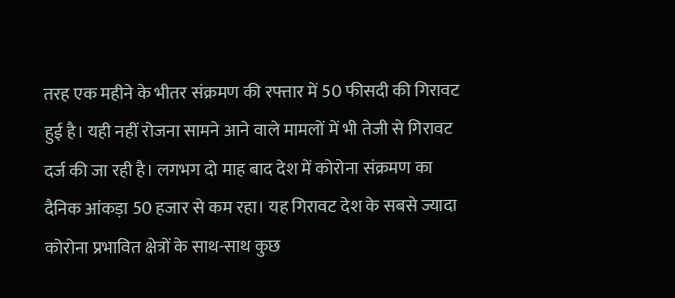तरह एक महीने के भीतर संक्रमण की रफ्तार में 50 फीसदी की गिरावट हुई है। यही नहीं रोजना सामने आने वाले मामलों में भी तेजी से गिरावट दर्ज की जा रही है। लगभग दो माह बाद देश में कोरोना संक्रमण का दैनिक आंकड़ा 50 हजार से कम रहा। यह गिरावट देश के सबसे ज्यादा कोरोना प्रभावित क्षेत्रों के साथ-साथ कुछ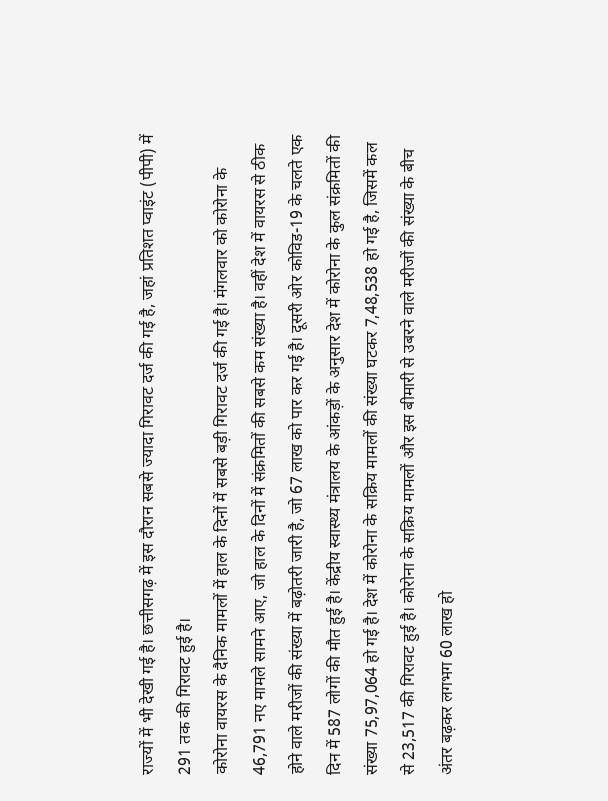राज्यों में भी देखी गई है। छत्तीसगढ़ में इस दौरान सबसे ज्यादा गिरावट दर्ज की गई है, जहां प्रतिशत प्वाइंट (पीपी) में 291 तक की गिरावट हुई है।
कोरोना वायरस के दैनिक मामलों में हाल के दिनों में सबसे बड़ी गिरावट दर्ज की गई है। मंगलवार को कोरोना के 46,791 नए मामले सामने आए, जो हाल के दिनों में संक्रमितों की सबसे कम संख्या है। वहीं देश में वायरस से ठीक होने वाले मरीजों की संख्या में बढ़ोतरी जारी है, जो 67 लाख को पार कर गई है। दूसरी ओर कोविड-19 के चलते एक दिन में 587 लोगों की मौत हुई है। केंद्रीय स्वास्थ्य मंत्रालय के आंकड़ों के अनुसार देश में कोरोना के कुल संक्रमितों की संख्या 75,97,064 हो गई है। देश में कोरोना के सक्रिय मामलों की संख्या घटकर 7,48,538 हो गई है, जिसमें कल से 23,517 की गिरावट हुई है। कोरोना के सक्रिय मामलों और इस बीमारी से उबरने वाले मरीजों की संख्या के बीच अंतर बढ़कर लगभग 60 लाख हो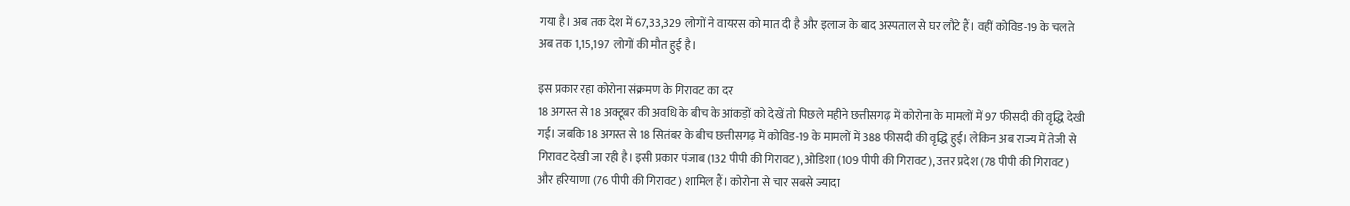गया है। अब तक देश में 67,33,329 लोगों ने वायरस को मात दी है और इलाज के बाद अस्पताल से घर लौटे हैं। वहीं कोविड-19 के चलते अब तक 1,15,197 लोगों की मौत हुई है।

इस प्रकार रहा कोरोना संक्रमण के गिरावट का दर
18 अगस्त से 18 अक्टूबर की अवधि के बीच के आंकड़ों को देखें तो पिछले महीने छत्तीसगढ़ में कोरोना के मामलों में 97 फीसदी की वृद्धि देखी गई। जबकि 18 अगस्त से 18 सितंबर के बीच छत्तीसगढ़ में कोविड-19 के मामलों में 388 फीसदी की वृद्धि हुई। लेकिन अब राज्य में तेजी से गिरावट देखी जा रही है। इसी प्रकार पंजाब (132 पीपी की गिरावट), ओडिशा (109 पीपी की गिरावट), उत्तर प्रदेश (78 पीपी की गिरावट) और हरियाणा (76 पीपी की गिरावट) शामिल हैं। कोरोना से चार सबसे ज्यादा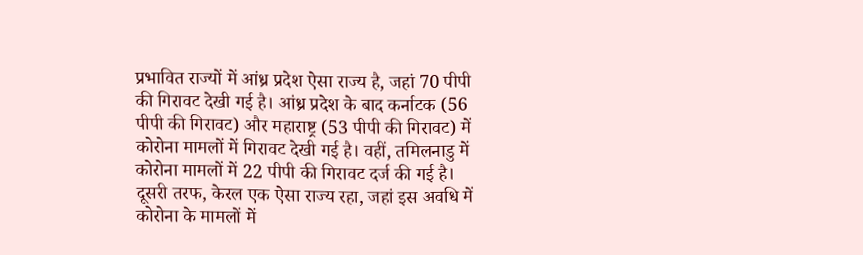प्रभावित राज्यों में आंध्र प्रदेश ऐसा राज्य है, जहां 70 पीपी की गिरावट देखी गई है। आंध्र प्रदेश के बाद कर्नाटक (56 पीपी की गिरावट) और महाराष्ट्र (53 पीपी की गिरावट) में कोरोना मामलों में गिरावट देखी गई है। वहीं, तमिलनाडु में कोरोना मामलों में 22 पीपी की गिरावट दर्ज की गई है। दूसरी तरफ, केरल एक ऐसा राज्य रहा, जहां इस अवधि में कोरोना के मामलों में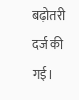बढ़ोतरी दर्ज की गई।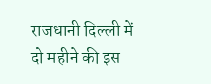राजधानी दिल्ली में दो महीने की इस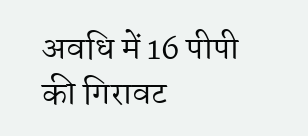अवधि में 16 पीपी की गिरावट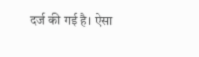दर्ज की गई है। ऐसा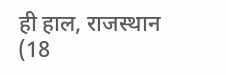ही हाल, राजस्थान (18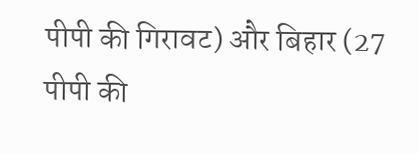पीपी की गिरावट) और बिहार (27 पीपी की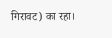गिरावट) का रहा।